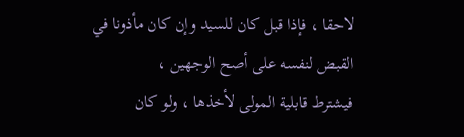لاحقا ، فإذا قبل كان للسيد وإن كان مأذونا في القبض لنفسه على أصح الوجهين ،
فيشترط قابلية المولى لأخذها ، ولو كان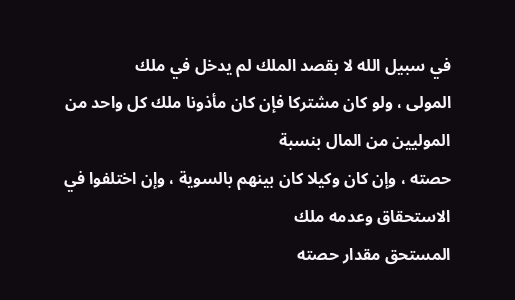في سبيل الله لا بقصد الملك لم يدخل في ملك
المولى ، ولو كان مشتركا فإن كان مأذونا ملك كل واحد من الموليين من المال بنسبة
حصته ، وإن كان وكيلا كان بينهم بالسوية ، وإن اختلفوا في الاستحقاق وعدمه ملك
المستحق مقدار حصته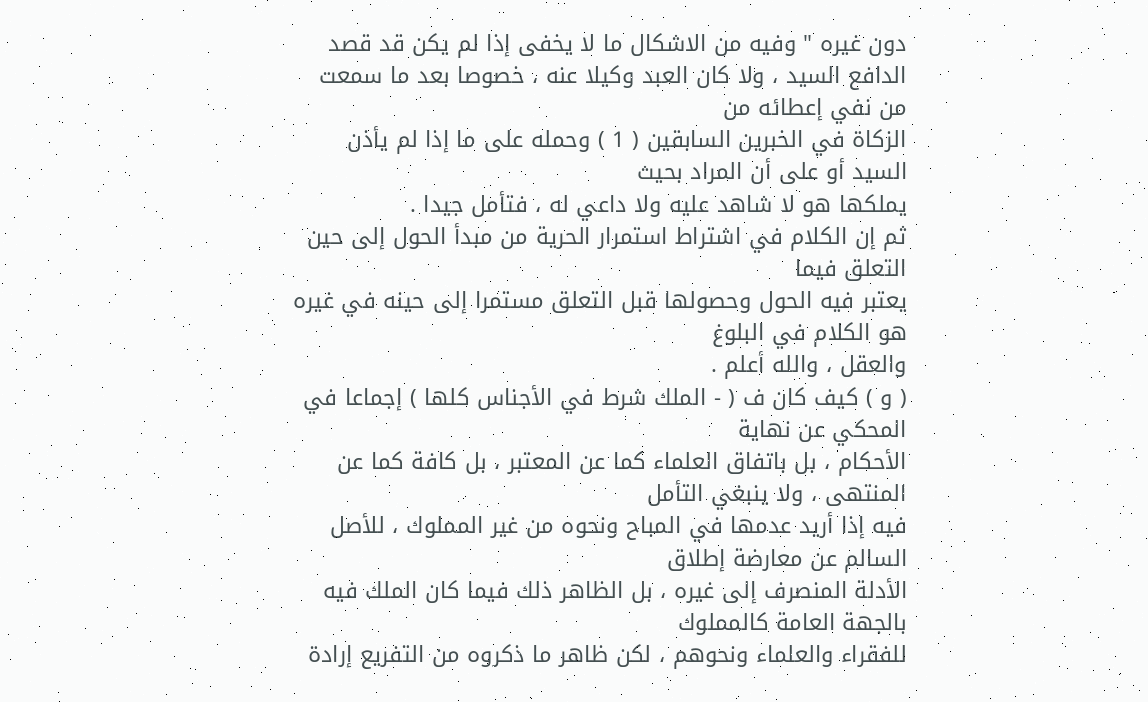دون غيره " وفيه من الاشكال ما لا يخفى إذا لم يكن قد قصد
الدافع السيد ، ولا كان العبد وكيلا عنه ، خصوصا بعد ما سمعت من نفي إعطائه من
الزكاة في الخبرين السابقين ( 1 ) وحمله على ما إذا لم يأذن السيد أو على أن المراد بحيث
يملكها هو لا شاهد عليه ولا داعي له ، فتأمل جيدا .
ثم إن الكلام في اشتراط استمرار الحرية من مبدأ الحول إلى حين التعلق فيما
يعتبر فيه الحول وحصولها قبل التعلق مستمرا إلى حينه في غيره هو الكلام في البلوغ
والعقل ، والله أعلم .
( و ) كيف كان ف ( - الملك شرط في الأجناس كلها ) إجماعا في المحكي عن نهاية
الأحكام ، بل باتفاق العلماء كما عن المعتبر ، بل كافة كما عن المنتهى ، ولا ينبغي التأمل
فيه إذا أريد عدمها في المباح ونحوه من غير المملوك ، للأصل السالم عن معارضة إطلاق
الأدلة المنصرف إلى غيره ، بل الظاهر ذلك فيما كان الملك فيه بالجهة العامة كالمملوك
للفقراء والعلماء ونحوهم ، لكن ظاهر ما ذكروه من التفريع إرادة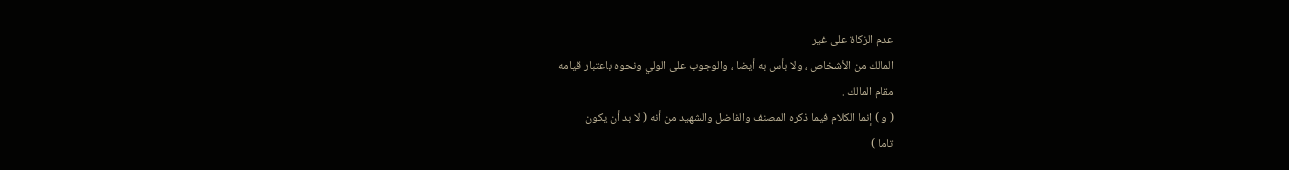عدم الزكاة على غير
المالك من الأشخاص ، ولا بأس به أيضا ، والوجوب على الولي ونحوه باعتبار قيامه
مقام المالك .
( و ) إنما الكلام فيما ذكره المصنف والفاضل والشهيد من أنه ( لا بد أن يكون
تاما )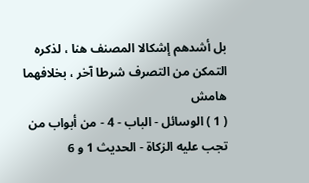بل أشدهم إشكالا المصنف هنا ، لذكره التمكن من التصرف شرطا آخر ، بخلافهما
هامش
( 1 ) الوسائل - الباب - 4 - من أبواب من تجب عليه الزكاة - الحديث 1 و 6